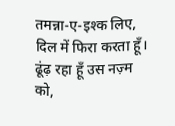तमन्ना-ए-इश्क लिए,
दिल में फिरा करता हूँ।
ढूंढ़ रहा हूँ उस नज़्म को,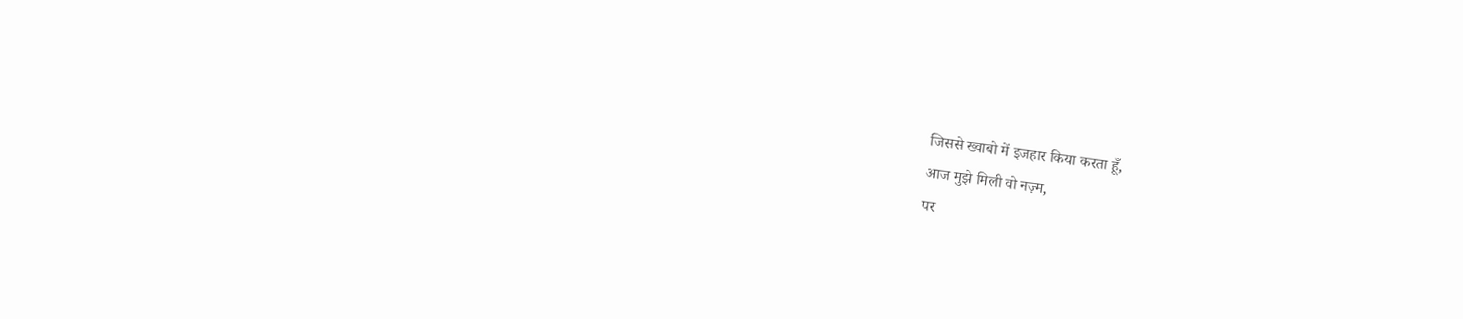जिससे ख्वाबो में इजहार किया करता हूँ,
आज मुझे मिली वो नज़्म,
पर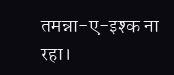तमन्ना-ए-इश्क ना रहा।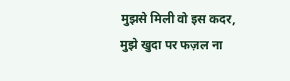मुझसे मिली वो इस कदर,
मुझे खुदा पर फज़ल ना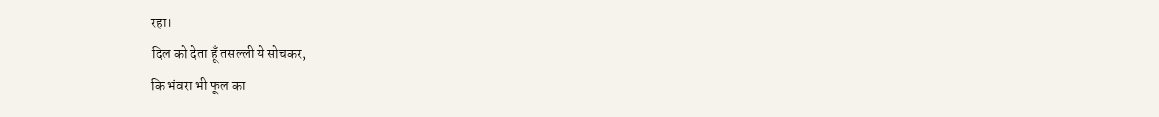रहा।
दिल को देता हूँ तसल्ली ये सोचकर,
कि भंवरा भी फूल का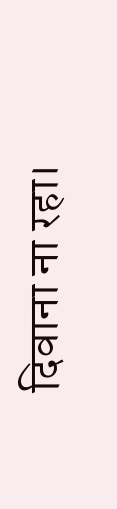दिवाना ना रहा।